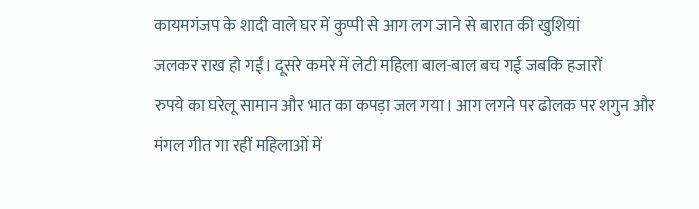कायमगंजप के शादी वाले घर में कुप्पी से आग लग जाने से बारात की खुशियां
जलकर राख हो गईं। दूसरे कमरे में लेटी महिला बाल-बाल बच गई जबकि हजारों
रुपये का घरेलू सामान और भात का कपड़ा जल गया। आग लगने पर ढोलक पर शगुन और
मंगल गीत गा रहीं महिलाओं में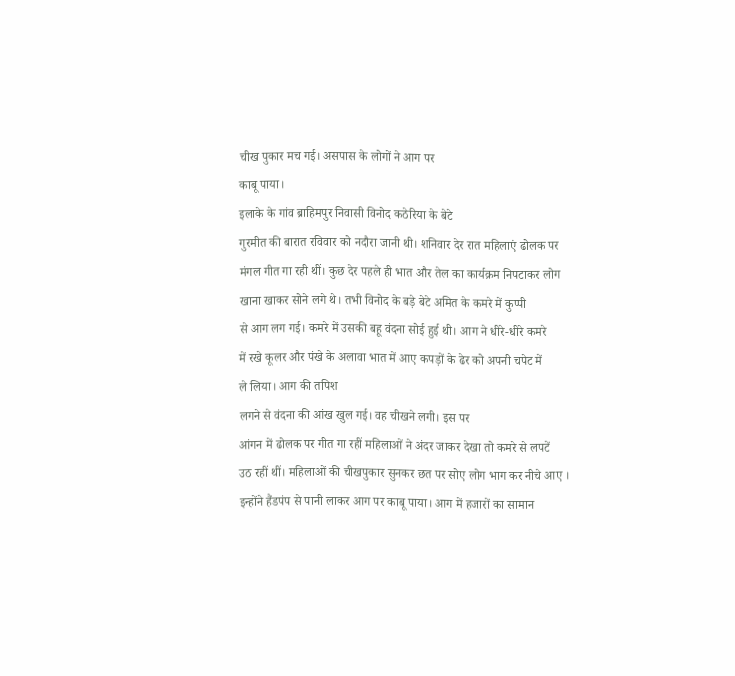चीख पुकार मच गई। असपास के लोगों ने आग पर
काबू पाया।
इलाके के गांव ब्राहिमपुर निवासी विनोद कठेरिया के बेटे
गुरमीत की बारात रविवार को नदौरा जानी थी। शनिवार देर रात महिलाएं ढोलक पर
मंगल गीत गा रही थीं। कुछ देर पहले ही भात और तेल का कार्यक्रम निपटाकर लोग
खाना खाकर सोने लगे थे। तभी विनोद के बड़े बेटे अमित के कमरे में कुप्पी
से आग लग गई। कमरे में उसकी बहू वंदना सोई हुई थी। आग ने धीरे-धीरे कमरे
में रखे कूलर और पंखे के अलावा भात में आए कपड़ों के ढेर को अपनी चपेट में
ले लिया। आग की तपिश
लगने से वंदना की आंख खुल गई। वह चीखने लगी। इस पर
आंगन में ढोलक पर गीत गा रहीं महिलाओं ने अंदर जाकर देखा तो कमरे से लपटें
उठ रहीं थीं। महिलाओं की चीखपुकार सुनकर छत पर सोए लोग भाग कर नीचे आए ।
इन्होंने हैंडपंप से पानी लाकर आग पर काबू पाया। आग में हजारों का सामान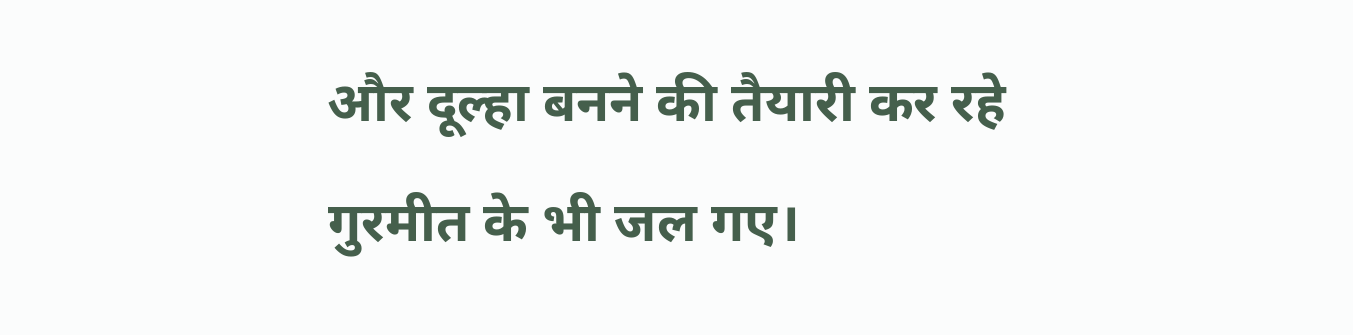और दूल्हा बनने की तैयारी कर रहे गुरमीत के भी जल गए।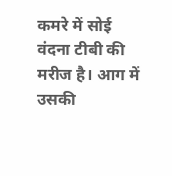कमरे में सोई
वंदना टीबी की मरीज है। आग में उसकी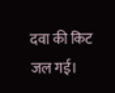दवा की किट जल गई।